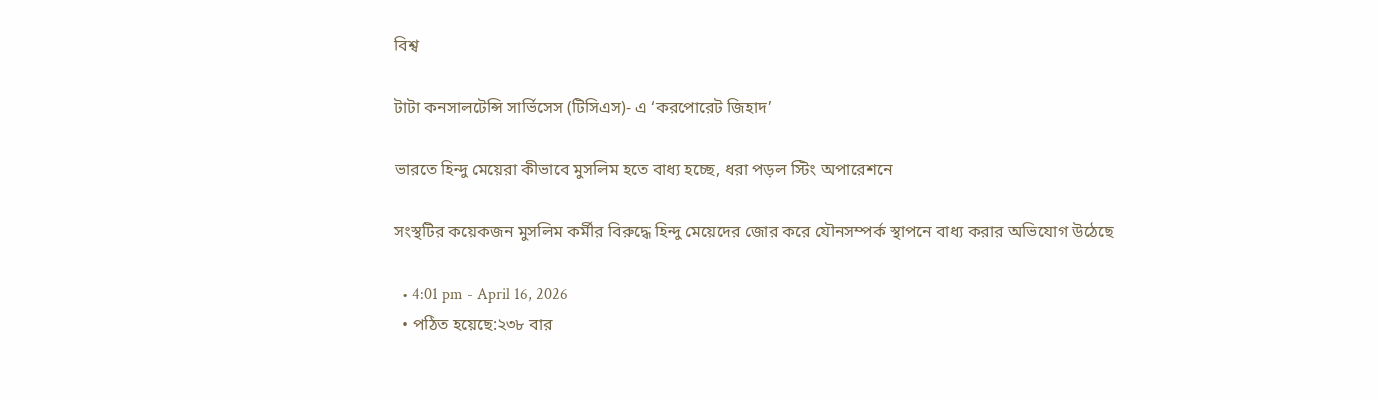বিশ্ব

টাটা কনসালটেন্সি সার্ভিসেস (টিসিএস)- এ ‘করপোরেট জিহাদ’

ভারতে হিন্দু মেয়েরা কীভাবে মুসলিম হতে বাধ্য হচ্ছে, ধরা পড়ল স্টিং অপারেশনে

সংস্থটির কয়েকজন মুসলিম কর্মীর বিরুদ্ধে হিন্দু মেয়েদের জোর করে যৌনসম্পর্ক স্থাপনে বাধ্য করার অভিযোগ উঠেছে

  • 4:01 pm - April 16, 2026
  • পঠিত হয়েছে:২৩৮ বার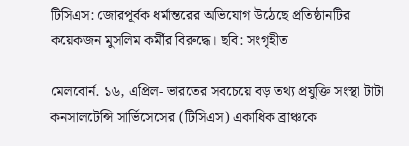টিসিএস: জোরপূর্বক ধর্মান্তরের অভিযোগ উঠেছে প্রতিষ্ঠানটির কয়েকজন মুসলিম কর্মীর বিরুদ্ধে। ছবি: সংগৃহীত

মেলবোর্ন. ১৬, এপ্রিল- ভারতের সবচেয়ে বড় তথ্য প্রযুক্তি সংস্থা টাটা কনসালটেন্সি সার্ভিসেসের (টিসিএস) একাধিক ব্রাঞ্চকে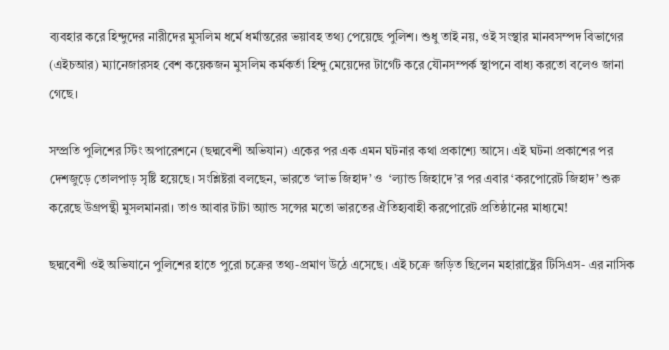ব্যবহার করে হিন্দুদের নারীদের মুসলিম ধর্মে ধর্মান্তরের ভয়াবহ তথ্য পেয়েছে পুলিশ। শুধু তাই নয়, ওই সংস্থার মানবসম্পদ বিভাগের (এইচআর) ম্যানেজারসহ বেশ কয়েকজন মুসলিম কর্মকর্তা হিন্দু মেয়েদের টার্গেট করে যৌনসম্পর্ক স্থাপনে বাধ্য করতো বলেও জানা গেছে।

সম্প্রতি পুলিশের স্টিং অপারেশনে (ছদ্মবেশী অভিযান) একের পর এক এমন ঘটনার কথা প্রকাশ্যে আসে। এই ঘটনা প্রকাশের পর দেশজুড়ে তোলপাড় সৃষ্টি হয়েছে। সংশ্লিষ্টরা বলছেন, ভারতে ‘লাভ জিহাদ’ ও  ‘ল্যান্ড জিহাদে’র পর এবার ‘করপোরেট জিহাদ’ শুরু করেছে উগ্রপন্থী মুসলমানরা। তাও আবার টাটা অ্যান্ড সন্সের মতো ভারতের ঐতিহ্যবাহী করপোরেট প্রতিষ্ঠানের মাধ্যমে!

ছদ্মবেশী ওই অভিযানে পুলিশের হাতে পুরো চক্রের তথ্য-প্রমাণ উঠে এসেছে। এই চক্রে জড়িত ছিলেন মহারাষ্ট্রের টিসিএস- এর নাসিক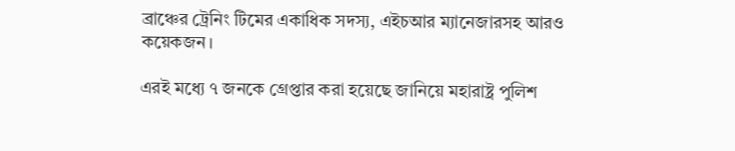ব্রাঞ্চের ট্রেনিং টিমের একাধিক সদস্য, এইচআর ম্যানেজারসহ আরও কয়েকজন।

এরই মধ্যে ৭ জনকে গ্রেপ্তার করা হয়েছে জানিয়ে মহারাষ্ট্র পুলিশ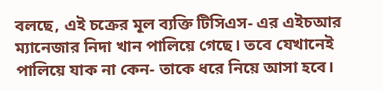বলছে, এই চক্রের মূল ব্যক্তি টিসিএস- এর এইচআর ম্যানেজার নিদা খান পালিয়ে গেছে। তবে যেখানেই পালিয়ে যাক না কেন- তাকে ধরে নিয়ে আসা হবে।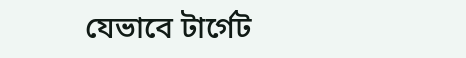যেভাবে টার্গেট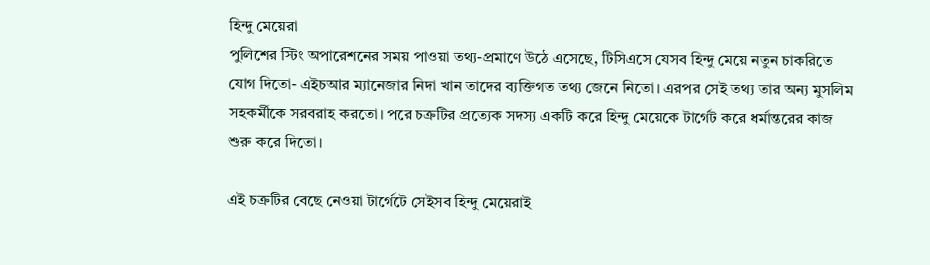হিন্দু মেয়েরা
পুলিশের স্টিং অপারেশনের সময় পাওয়া তথ্য-প্রমাণে উঠে এসেছে, টিসিএসে যেসব হিন্দু মেয়ে নতুন চাকরিতে যোগ দিতো- এইচআর ম্যানেজার নিদা খান তাদের ব্যক্তিগত তথ্য জেনে নিতো। এরপর সেই তথ্য তার অন্য মুসলিম সহকর্মীকে সরবরাহ করতো। পরে চক্রটির প্রত্যেক সদস্য একটি করে হিন্দু মেয়েকে টার্গেট করে ধর্মান্তরের কাজ শুরু করে দিতো।

এই চক্রটির বেছে নেওয়া টার্গেটে সেইসব হিন্দু মেয়েরাই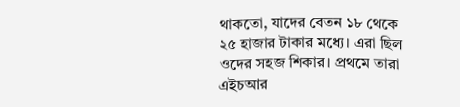থাকতো, যাদের বেতন ১৮ থেকে ২৫ হাজার টাকার মধ্যে। এরা ছিল ওদের সহজ শিকার। প্রথমে তারা এইচআর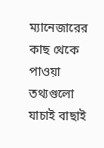ম্যানেজারের কাছ থেকে পাওয়া তথ্যগুলো যাচাই বাছাই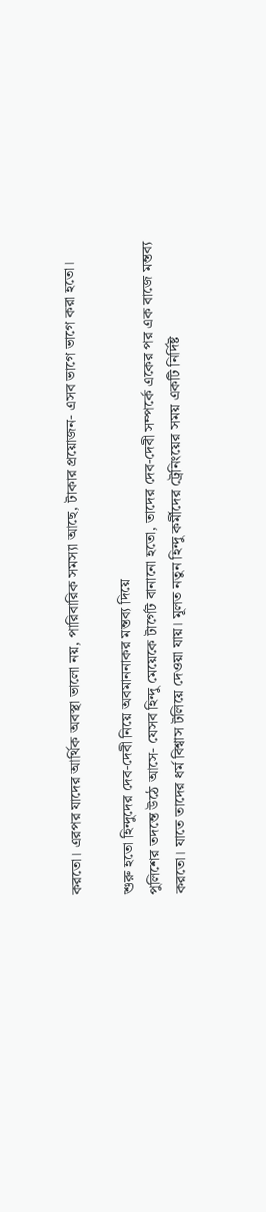করতো। এরপর যাদের আর্থিক অবস্থা ভালো নয়, পারিবারিক সমস্যা আছে, টাকার প্রয়োজন- এসব ভাগে ভাগে করা হতো।

শুরু হতো হিন্দুদের দেব-দেবী নিয়ে অবমাননাকর মন্তব্য দিয়ে
পুলিশের তদন্তে উঠে আসে- যেসব হিন্দু মেয়েকে টার্গেট বানানো হতো, তাদের দেব-দেবী সম্পর্কে একের পর এক বাজে মন্তব্য করতো। যাতে তাদের ধর্ম বিশ্বাস টলিয়ে দেওয়া যায়। মূলত নতুন হিন্দু কর্মীদের ট্রেনিংয়ের সময় একটি নির্দিষ্ট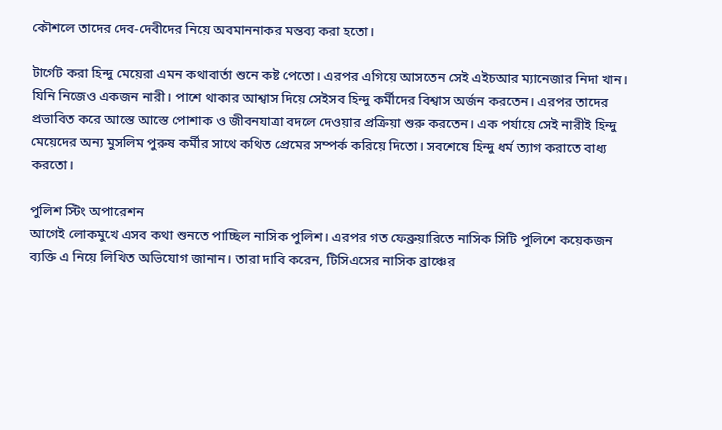কৌশলে তাদের দেব-দেবীদের নিয়ে অবমাননাকর মন্তব্য করা হতো।

টার্গেট করা হিন্দু মেয়েরা এমন কথাবার্তা শুনে কষ্ট পেতো। এরপর এগিয়ে আসতেন সেই এইচআর ম্যানেজার নিদা খান। যিনি নিজেও একজন নারী। পাশে থাকার আশ্বাস দিয়ে সেইসব হিন্দু কর্মীদের বিশ্বাস অর্জন করতেন। এরপর তাদের প্রভাবিত করে আস্তে আস্তে পোশাক ও জীবনযাত্রা বদলে দেওয়ার প্রক্রিয়া শুরু করতেন। এক পর্যায়ে সেই নারীই হিন্দু মেয়েদের অন্য মুসলিম পুরুষ কর্মীর সাথে কথিত প্রেমের সম্পর্ক করিয়ে দিতো। সবশেষে হিন্দু ধর্ম ত্যাগ করাতে বাধ্য করতো।

পুলিশ স্টিং অপারেশন
আগেই লোকমুখে এসব কথা শুনতে পাচ্ছিল নাসিক পুলিশ। এরপর গত ফেব্রুয়ারিতে নাসিক সিটি পুলিশে কয়েকজন ব্যক্তি এ নিয়ে লিখিত অভিযোগ জানান। তারা দাবি করেন, টিসিএসের নাসিক ব্রাঞ্চের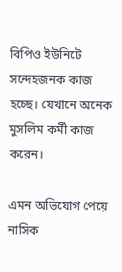বিপিও ইউনিটে সন্দেহজনক কাজ হচ্ছে। যেখানে অনেক মুসলিম কর্মী কাজ করেন।

এমন অভিযোগ পেয়ে নাসিক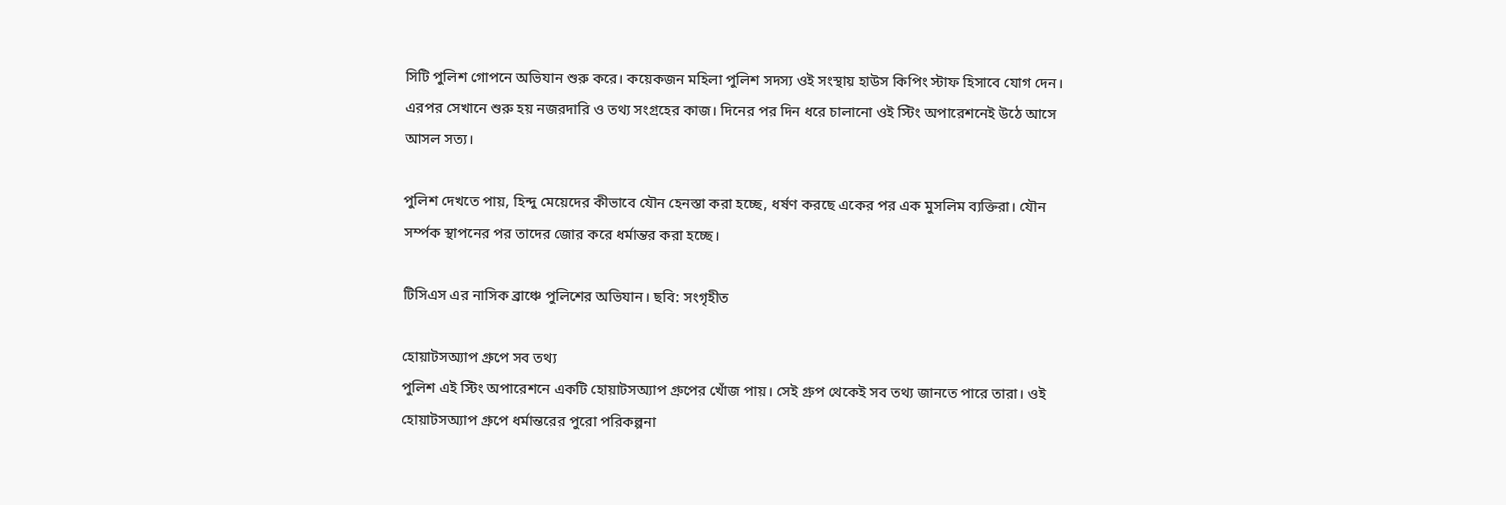সিটি পুলিশ গোপনে অভিযান শুরু করে। কয়েকজন মহিলা পুলিশ সদস্য ওই সংস্থায় হাউস কিপিং স্টাফ হিসাবে যোগ দেন। এরপর সেখানে শুরু হয় নজরদারি ও তথ্য সংগ্রহের কাজ। দিনের পর দিন ধরে চালানো ওই স্টিং অপারেশনেই উঠে আসে আসল সত্য।

পুলিশ দেখতে পায়, হিন্দু মেয়েদের কীভাবে যৌন হেনস্তা করা হচ্ছে, ধর্ষণ করছে একের পর এক মুসলিম ব্যক্তিরা। যৌন সর্ম্পক স্থাপনের পর তাদের জোর করে ধর্মান্তর করা হচ্ছে।

টিসিএস এর নাসিক ব্রাঞ্চে পুলিশের অভিযান। ছবি: সংগৃহীত

হোয়াটসঅ্যাপ গ্রুপে সব তথ্য
পুলিশ এই স্টিং অপারেশনে একটি হোয়াটসঅ্যাপ গ্রুপের খোঁজ পায়। সেই গ্রুপ থেকেই সব তথ্য জানতে পারে তারা। ওই হোয়াটসঅ্যাপ গ্রুপে ধর্মান্তরের পুরো পরিকল্পনা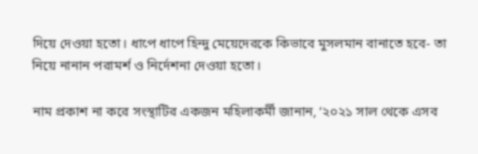দিয়ে দেওয়া হতো। ধাপে ধাপে হিন্দু মেয়েদেরকে কিভাবে মুসলমান বানাতে হবে- তা নিয়ে নানান পরামর্শ ও নির্দেশনা দেওয়া হতো।

নাম প্রকাশ না করে সংস্থাটির একজন মহিলাকর্মী জানান, ‘২০২১ সাল থেকে এসব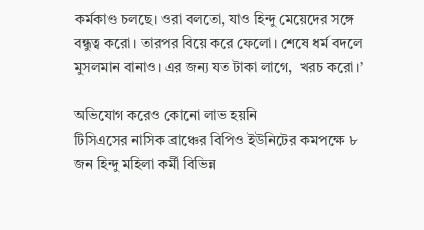কর্মকাণ্ড চলছে। ওরা বলতো, যাও হিন্দু মেয়েদের সঙ্গে বন্ধুত্ব করো। তারপর বিয়ে করে ফেলো। শেষে ধর্ম বদলে মুসলমান বানাও। এর জন্য যত টাকা লাগে,  খরচ করো।’

অভিযোগ করেও কোনো লাভ হয়নি
টিসিএসের নাসিক ব্রাঞ্চের বিপিও ইউনিটের কমপক্ষে ৮ জন হিন্দু মহিলা কর্মী বিভিন্ন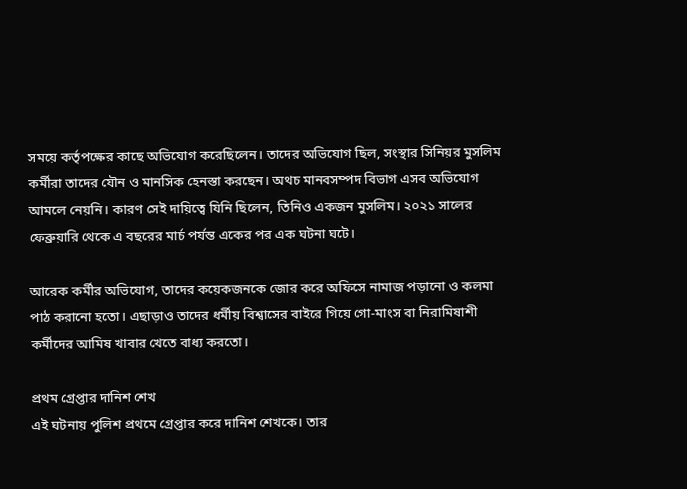সময়ে কর্তৃপক্ষের কাছে অভিযোগ করেছিলেন। তাদের অভিযোগ ছিল, সংস্থার সিনিয়র মুসলিম কর্মীরা তাদের যৌন ও মানসিক হেনস্তা করছেন। অথচ মানবসম্পদ বিভাগ এসব অভিযোগ আমলে নেয়নি। কারণ সেই দায়িত্বে যিনি ছিলেন, তিনিও একজন মুসলিম। ২০২১ সালের ফেব্রুয়ারি থেকে এ বছরের মার্চ পর্যন্ত একের পর এক ঘটনা ঘটে।

আরেক কর্মীর অভিযোগ, তাদের কয়েকজনকে জোর করে অফিসে নামাজ পড়ানো ও কলমা পাঠ করানো হতো। এছাড়াও তাদের ধর্মীয় বিশ্বাসের বাইরে গিয়ে গো-মাংস বা নিরামিষাশী কর্মীদের আমিষ খাবার খেতে বাধ্য করতো।

প্রথম গ্রেপ্তার দানিশ শেখ
এই ঘটনায় পুলিশ প্রথমে গ্রেপ্তার করে দানিশ শেখকে। তার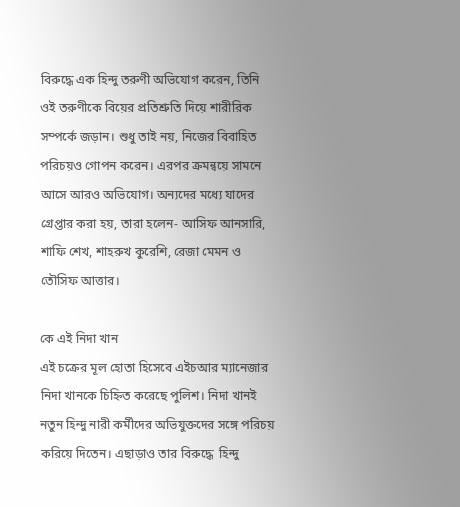বিরুদ্ধে এক হিন্দু তরুণী অভিযোগ করেন, তিনি ওই তরুণীকে বিয়ের প্রতিশ্রুতি দিয়ে শারীরিক সম্পর্কে জড়ান। শুধু তাই নয়, নিজের বিবাহিত পরিচয়ও গোপন করেন। এরপর ক্রমন্বয়ে সামনে আসে আরও অভিযোগ। অন্যদের মধ্যে যাদের গ্রেপ্তার করা হয়, তারা হলেন- আসিফ আনসারি, শাফি শেখ, শাহরুখ কুরেশি, রেজা মেমন ও তৌসিফ আত্তার।

কে এই নিদা খান
এই চক্রের মূল হোতা হিসেবে এইচআর ম্যানেজার নিদা খানকে চিহ্নিত করেছে পুলিশ। নিদা খানই নতুন হিন্দু নারী কর্মীদের অভিযুক্তদের সঙ্গে পরিচয় করিয়ে দিতেন। এছাড়াও তার বিরুদ্ধে  হিন্দু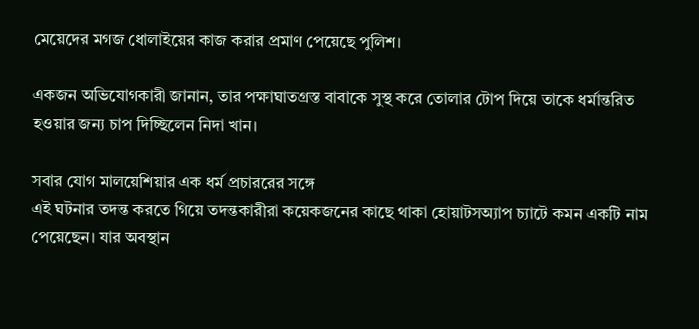মেয়েদের মগজ ধোলাইয়ের কাজ করার প্রমাণ পেয়েছে পুলিশ।

একজন অভিযোগকারী জানান, তার পক্ষাঘাতগ্রস্ত বাবাকে সুস্থ করে তোলার টোপ দিয়ে তাকে ধর্মান্তরিত হওয়ার জন্য চাপ দিচ্ছিলেন নিদা খান।

সবার যোগ মালয়েশিয়ার এক ধর্ম প্রচাররের সঙ্গে
এই ঘটনার তদন্ত করতে গিয়ে তদন্তকারীরা কয়েকজনের কাছে থাকা হোয়াটসঅ্যাপ চ্যাটে কমন একটি নাম পেয়েছেন। যার অবস্থান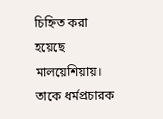চিহ্নিত করা হয়েছে মালয়েশিয়ায়। তাকে ধর্মপ্রচারক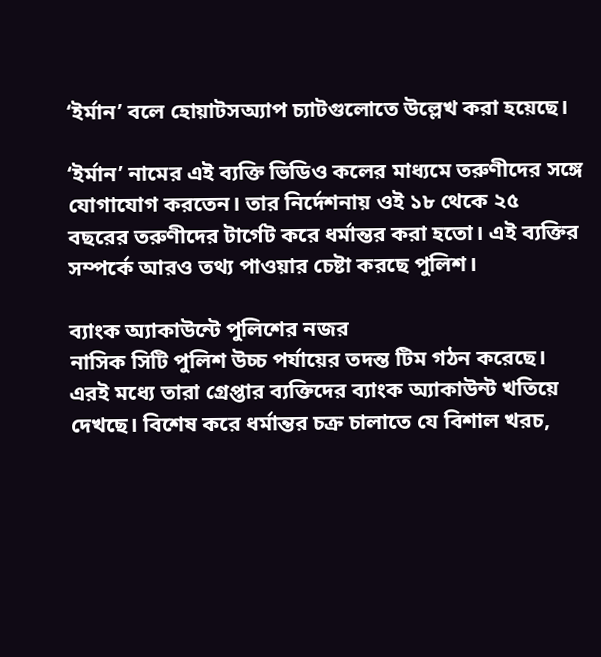‘ইর্মান’ বলে হোয়াটসঅ্যাপ চ্যাটগুলোতে উল্লেখ করা হয়েছে।

‘ইর্মান’ নামের এই ব্যক্তি ভিডিও কলের মাধ্যমে তরুণীদের সঙ্গে যোগাযোগ করতেন। তার নির্দেশনায় ওই ১৮ থেকে ২৫ বছরের তরুণীদের টার্গেট করে ধর্মান্তর করা হতো। এই ব্যক্তির সম্পর্কে আরও তথ্য পাওয়ার চেষ্টা করছে পুলিশ।

ব্যাংক অ্যাকাউন্টে পুলিশের নজর
নাসিক সিটি পুলিশ উচ্চ পর্যায়ের তদন্ত টিম গঠন করেছে। এরই মধ্যে তারা গ্রেপ্তার ব্যক্তিদের ব্যাংক অ্যাকাউন্ট খতিয়ে দেখছে। বিশেষ করে ধর্মান্তর চক্র চালাতে যে বিশাল খরচ,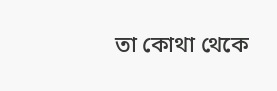তা কোথা থেকে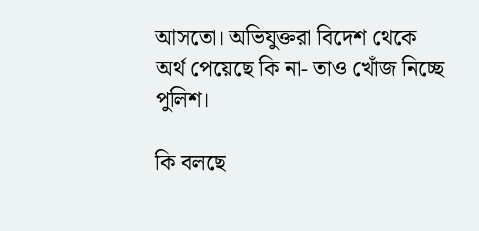আসতো। অভিযুক্তরা বিদেশ থেকে অর্থ পেয়েছে কি না- তাও খোঁজ নিচ্ছে পুলিশ।

কি বলছে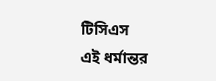টিসিএস
এই ধর্মান্তর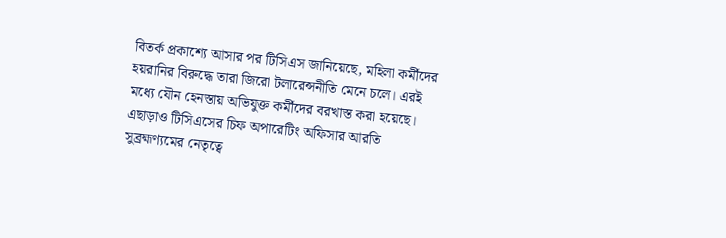বিতর্ক প্রকাশ্যে আসার পর টিসিএস জানিয়েছে, মহিলা কর্মীদের হয়রানির বিরুদ্ধে তারা জিরো টলারেন্সনীতি মেনে চলে। এরই মধ্যে যৌন হেনস্তায় অভিযুক্ত কর্মীদের বরখাস্ত করা হয়েছে। এছাড়াও টিসিএসের চিফ অপারেটিং অফিসার আরতি সুব্রহ্মণ্যমের নেতৃত্বে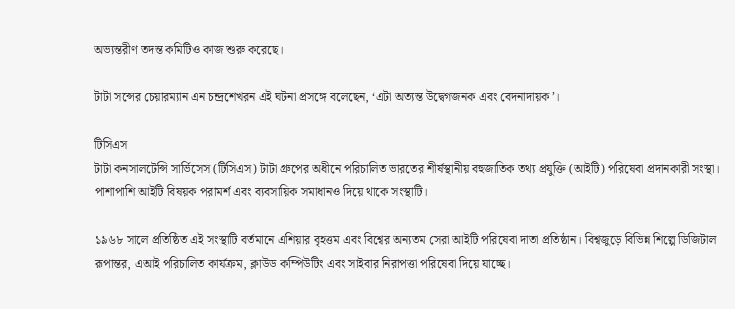অভ্যন্তরীণ তদন্ত কমিটিও কাজ শুরু করেছে।

টাটা সন্সের চেয়ারম্যান এন চন্দ্রশেখরন এই ঘটনা প্রসঙ্গে বলেছেন, ‘এটা অত্যন্ত উদ্বেগজনক এবং বেদনাদায়ক’।

টিসিএস
টাটা কনসালটেন্সি সার্ভিসেস (টিসিএস) টাটা গ্রুপের অধীনে পরিচালিত ভারতের শীর্ষস্থানীয় বহুজাতিক তথ্য প্রযুক্তি (আইটি) পরিষেবা প্রদানকারী সংস্থা। পাশাপাশি আইটি বিষয়ক পরামর্শ এবং ব্যবসায়িক সমাধানও দিয়ে থাকে সংস্থাটি।

১৯৬৮ সালে প্রতিষ্ঠিত এই সংস্থাটি বর্তমানে এশিয়ার বৃহত্তম এবং বিশ্বের অন্যতম সেরা আইটি পরিষেবা দাতা প্রতিষ্ঠান। বিশ্বজুড়ে বিভিন্ন শিল্পে ডিজিটাল রূপান্তর, এআই পরিচালিত কার্যক্রম, ক্লাউড কম্পিউটিং এবং সাইবার নিরাপত্তা পরিষেবা দিয়ে যাচ্ছে।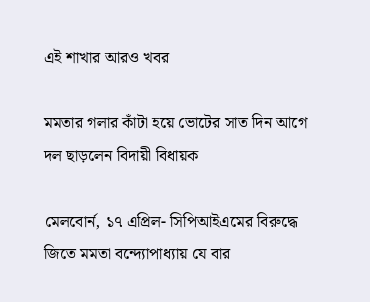এই শাখার আরও খবর

মমতার গলার কাঁটা হয়ে ভোটের সাত দিন আগে দল ছাড়লেন বিদায়ী বিধায়ক

মেলবোর্ন, ১৭ এপ্রিল- সিপিআইএমের বিরুদ্ধে জিতে মমতা বন্দ্যোপাধ্যায় যে বার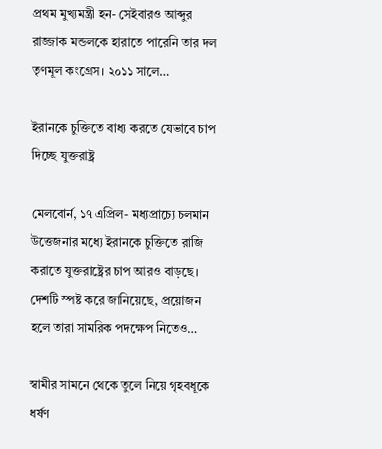প্রথম মুখ্যমন্ত্রী হন- সেইবারও আব্দুর রাজ্জাক মন্ডলকে হারাতে পারেনি তার দল তৃণমূল কংগ্রেস। ২০১১ সালে…

ইরানকে চুক্তিতে বাধ্য করতে যেভাবে চাপ দিচ্ছে যুক্তরাষ্ট্র

মেলবোর্ন, ১৭ এপ্রিল- মধ্যপ্রাচ্যে চলমান উত্তেজনার মধ্যে ইরানকে চুক্তিতে রাজি করাতে যুক্তরাষ্ট্রের চাপ আরও বাড়ছে। দেশটি স্পষ্ট করে জানিয়েছে, প্রয়োজন হলে তারা সামরিক পদক্ষেপ নিতেও…

স্বামীর সামনে থেকে তুলে নিয়ে গৃহবধূকে ধর্ষণ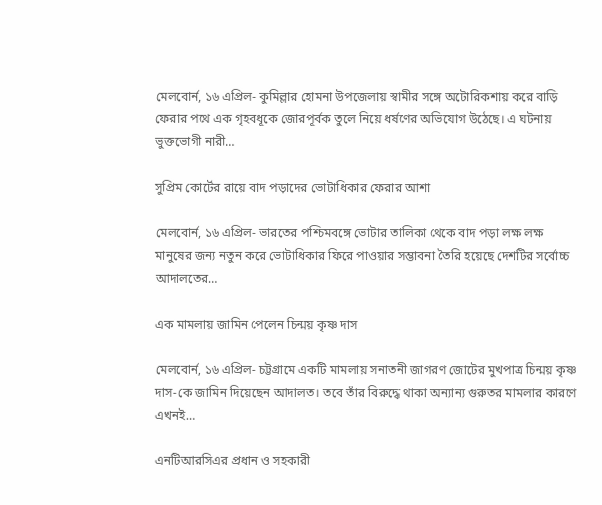মেলবোর্ন, ১৬ এপ্রিল- কুমিল্লার হোমনা উপজেলায় স্বামীর সঙ্গে অটোরিকশায় করে বাড়ি ফেরার পথে এক গৃহবধূকে জোরপূর্বক তুলে নিয়ে ধর্ষণের অভিযোগ উঠেছে। এ ঘটনায় ভুক্তভোগী নারী…

সুপ্রিম কোর্টের রায়ে বাদ পড়াদের ভোটাধিকার ফেরার আশা

মেলবোর্ন, ১৬ এপ্রিল- ভারতের পশ্চিমবঙ্গে ভোটার তালিকা থেকে বাদ পড়া লক্ষ লক্ষ মানুষের জন্য নতুন করে ভোটাধিকার ফিরে পাওয়ার সম্ভাবনা তৈরি হয়েছে দেশটির সর্বোচ্চ আদালতের…

এক মামলায় জামিন পেলেন চিন্ময় কৃষ্ণ দাস

মেলবোর্ন, ১৬ এপ্রিল- চট্টগ্রামে একটি মামলায় সনাতনী জাগরণ জোটের মুখপাত্র চিন্ময় কৃষ্ণ দাস-কে জামিন দিয়েছেন আদালত। তবে তাঁর বিরুদ্ধে থাকা অন্যান্য গুরুতর মামলার কারণে এখনই…

এনটিআরসিএর প্রধান ও সহকারী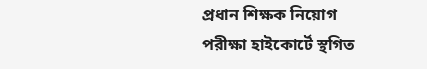প্রধান শিক্ষক নিয়োগ পরীক্ষা হাইকোর্টে স্থগিত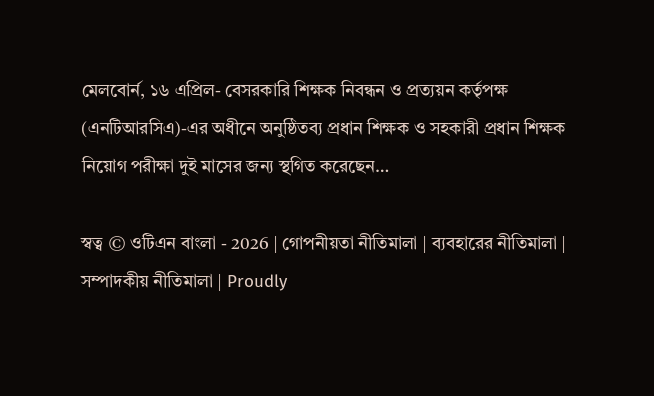মেলবোর্ন, ১৬ এপ্রিল- বেসরকারি শিক্ষক নিবন্ধন ও প্রত্যয়ন কর্তৃপক্ষ (এনটিআরসিএ)-এর অধীনে অনুষ্ঠিতব্য প্রধান শিক্ষক ও সহকারী প্রধান শিক্ষক নিয়োগ পরীক্ষা দুই মাসের জন্য স্থগিত করেছেন…

স্বত্ব © ওটিএন বাংলা - 2026 | গোপনীয়তা নীতিমালা | ব্যবহারের নীতিমালা | সম্পাদকীয় নীতিমালা | Proudly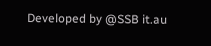Developed by @SSB it.au